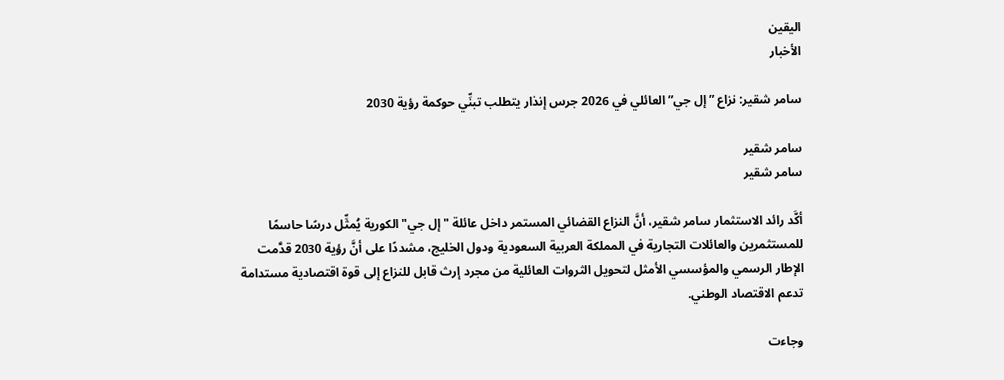اليقين
الأخبار

سامر شقير: نزاع ”إل جي” العائلي في 2026 جرس إنذار يتطلب تبنِّي حوكمة رؤية 2030

سامر شقير
سامر شقير

أكَّد رائد الاستثمار سامر شقير، أنَّ النزاع القضائي المستمر داخل عائلة "إل جي" الكورية يُمثِّل درسًا حاسمًا للمستثمرين والعائلات التجارية في المملكة العربية السعودية ودول الخليج، مشددًا على أنَّ رؤية 2030 قدَّمت الإطار الرسمي والمؤسسي الأمثل لتحويل الثروات العائلية من مجرد إرث قابل للنزاع إلى قوة اقتصادية مستدامة تدعم الاقتصاد الوطني.

وجاءت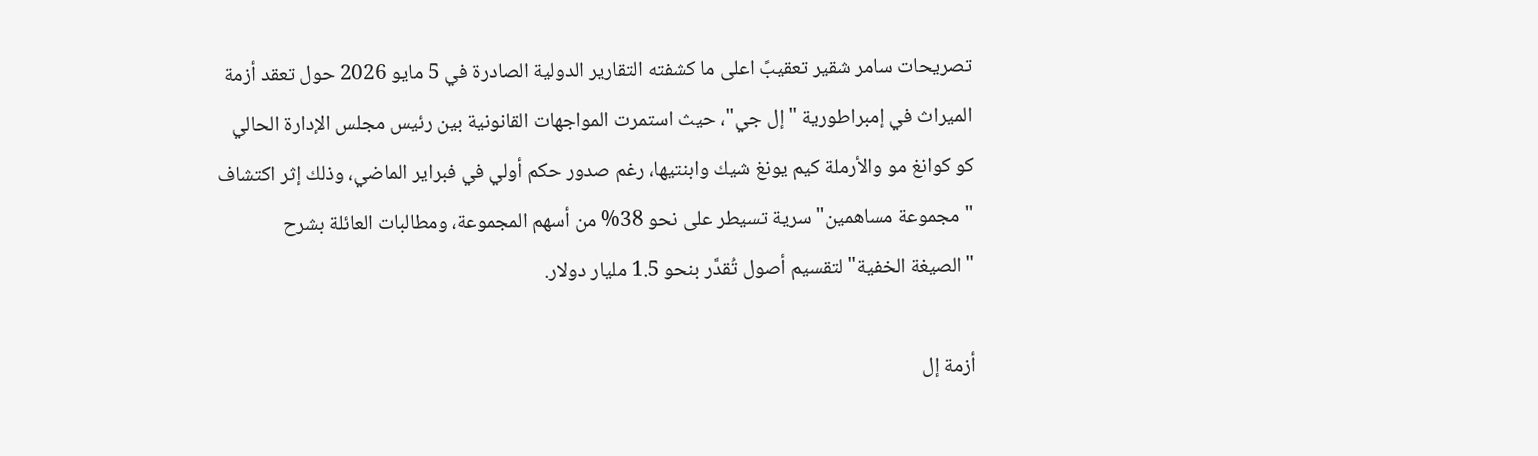تصريحات سامر شقير تعقيبً اعلى ما كشفته التقارير الدولية الصادرة في 5 مايو 2026 حول تعقد أزمة الميراث في إمبراطورية "إل جي"، حيث استمرت المواجهات القانونية بين رئيس مجلس الإدارة الحالي كو كوانغ مو والأرملة كيم يونغ شيك وابنتيها، رغم صدور حكم أولي في فبراير الماضي، وذلك إثر اكتشاف "مجموعة مساهمين" سرية تسيطر على نحو 38% من أسهم المجموعة، ومطالبات العائلة بشرح "الصيغة الخفية" لتقسيم أصول تُقدَّر بنحو 1.5 مليار دولار.

أزمة إل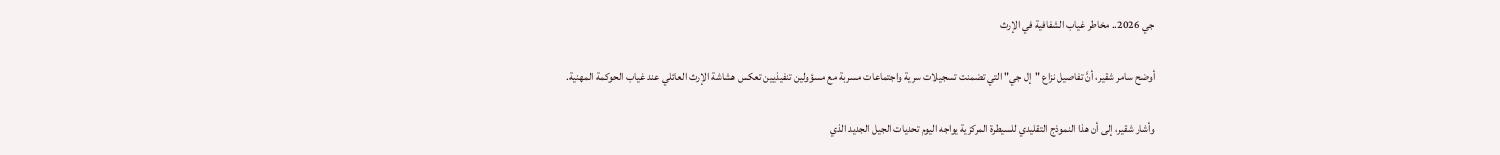جي 2026.. مخاطر غياب الشفافية في الإرث

أوضح سامر شقير، أنَّ تفاصيل نزاع "إل جي" التي تضمنت تسجيلات سرية واجتماعات مسربة مع مسؤولين تنفيذيين تعكس هشاشة الإرث العائلي عند غياب الحوكمة المهنية.

وأشار شقير، إلى أن هذا النموذج التقليدي للسيطرة المركزية يواجه اليوم تحديات الجيل الجديد الذي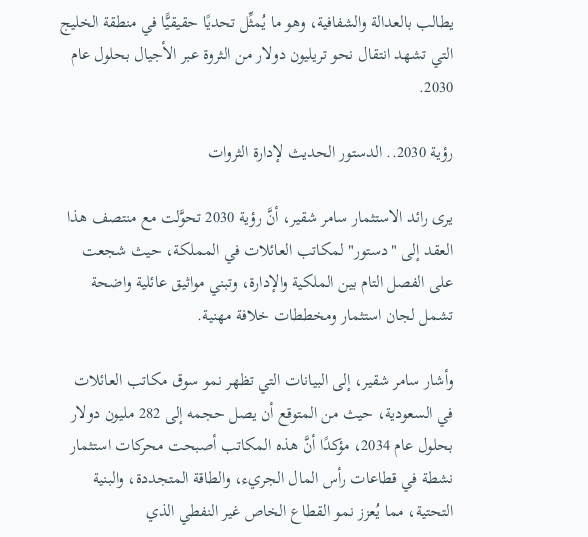يطالب بالعدالة والشفافية، وهو ما يُمثِّل تحديًا حقيقيًّا في منطقة الخليج التي تشهد انتقال نحو تريليون دولار من الثروة عبر الأجيال بحلول عام 2030.

رؤية 2030.. الدستور الحديث لإدارة الثروات

يرى رائد الاستثمار سامر شقير، أنَّ رؤية 2030 تحوَّلت مع منتصف هذا العقد إلى "دستور" لمكاتب العائلات في المملكة، حيث شجعت على الفصل التام بين الملكية والإدارة، وتبني مواثيق عائلية واضحة تشمل لجان استثمار ومخططات خلافة مهنية.

وأشار سامر شقير، إلى البيانات التي تظهر نمو سوق مكاتب العائلات في السعودية، حيث من المتوقع أن يصل حجمه إلى 282 مليون دولار بحلول عام 2034، مؤكدًا أنَّ هذه المكاتب أصبحت محركات استثمار نشطة في قطاعات رأس المال الجريء، والطاقة المتجددة، والبنية التحتية، مما يُعزز نمو القطاع الخاص غير النفطي الذي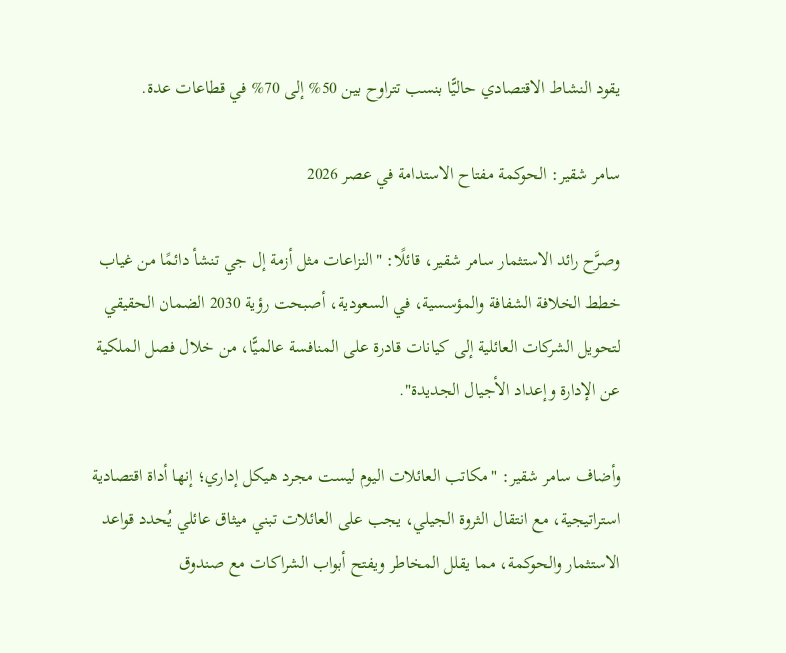يقود النشاط الاقتصادي حاليًّا بنسب تتراوح بين 50% إلى 70% في قطاعات عدة.

سامر شقير: الحوكمة مفتاح الاستدامة في عصر 2026

وصرَّح رائد الاستثمار سامر شقير، قائلًا: "النزاعات مثل أزمة إل جي تنشأ دائمًا من غياب خطط الخلافة الشفافة والمؤسسية، في السعودية، أصبحت رؤية 2030 الضمان الحقيقي لتحويل الشركات العائلية إلى كيانات قادرة على المنافسة عالميًّا، من خلال فصل الملكية عن الإدارة وإعداد الأجيال الجديدة".

وأضاف سامر شقير: "مكاتب العائلات اليوم ليست مجرد هيكل إداري؛ إنها أداة اقتصادية استراتيجية، مع انتقال الثروة الجيلي، يجب على العائلات تبني ميثاق عائلي يُحدد قواعد الاستثمار والحوكمة، مما يقلل المخاطر ويفتح أبواب الشراكات مع صندوق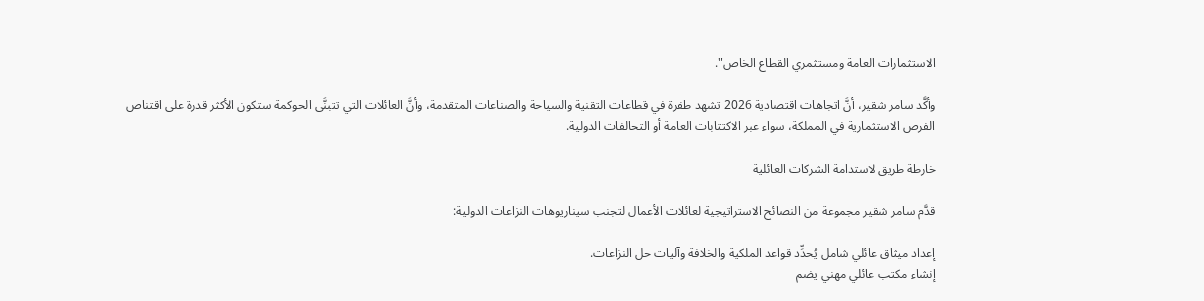الاستثمارات العامة ومستثمري القطاع الخاص".

وأكَّد سامر شقير، أنَّ اتجاهات اقتصادية 2026 تشهد طفرة في قطاعات التقنية والسياحة والصناعات المتقدمة، وأنَّ العائلات التي تتبنَّى الحوكمة ستكون الأكثر قدرة على اقتناص الفرص الاستثمارية في المملكة، سواء عبر الاكتتابات العامة أو التحالفات الدولية.

خارطة طريق لاستدامة الشركات العائلية

قدَّم سامر شقير مجموعة من النصائح الاستراتيجية لعائلات الأعمال لتجنب سيناريوهات النزاعات الدولية:

إعداد ميثاق عائلي شامل يُحدِّد قواعد الملكية والخلافة وآليات حل النزاعات.
إنشاء مكتب عائلي مهني يضم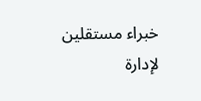خبراء مستقلين لإدارة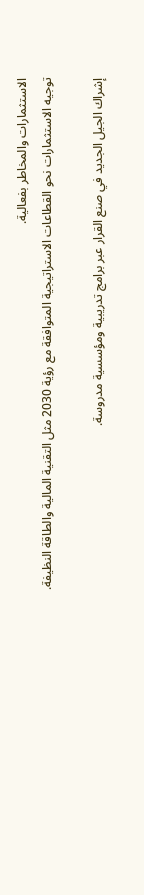الاستثمارات والمخاطر بفعالية.
توجيه الاستثمارات نحو القطاعات الاستراتيجية المتوافقة مع رؤية 2030 مثل التقنية المالية والطاقة النظيفة.

إشراك الجيل الجديد في صنع القرار عبر برامج تدريبية ومؤسسية مدروسة.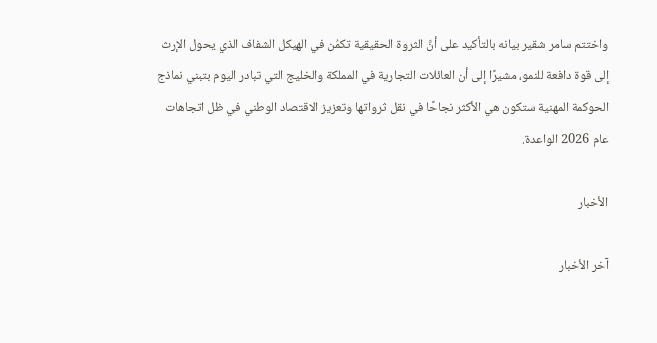واختتم سامر شقير بيانه بالتأكيد على أنَّ الثروة الحقيقية تكمُن في الهيكل الشفاف الذي يحول الإرث إلى قوة دافعة للنمو، مشيرًا إلى أن العائلات التجارية في المملكة والخليج التي تبادر اليوم بتبني نماذج الحوكمة المهنية ستكون هي الأكثر نجاحًا في نقل ثرواتها وتعزيز الاقتصاد الوطني في ظل اتجاهات عام 2026 الواعدة.

الأخبار

آخر الأخبار